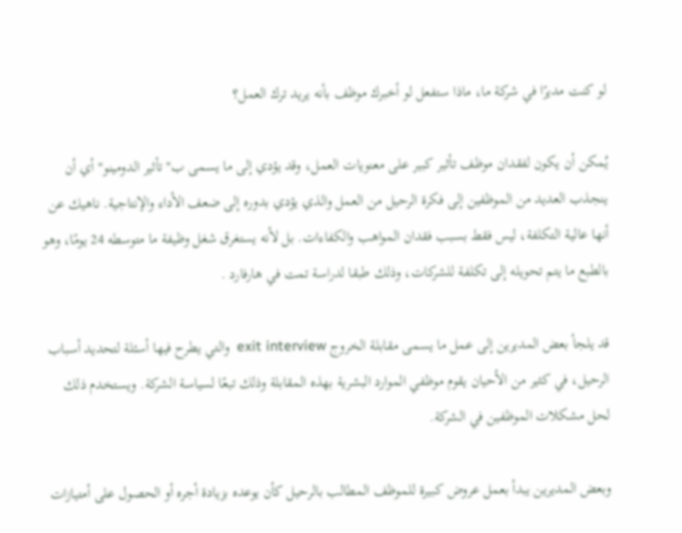لو كنت مديرًا في شركة ما، ماذا ستفعل لو أخبرك موظف بأنه يريد ترك العمل؟

يُمكن أن يكون لفقدان موظف تأثير كبير على معنويات العمل، وقد يؤدي إلى ما يسمى ب"تأثير الدومينو" أي أن ينجذب العديد من الموظفين إلى فكرة الرحيل من العمل والذي يؤدي بدوره إلى ضعف الأداء والإنتاجية. ناهيك عن أنها عالية التكلفة، ليس فقط بسبب فقدان المواهب والكفاءات. بل لأنه يستغرق شغل وظيفة ما متوسطه 24 يومًا، وهو بالطبع ما يتم تحويله إلى تكلفة للشركات، وذلك طبقا لدراسة تمت في هارفارد .

قد يلجأ بعض المديرين إلى عمل ما يسمى مقابلة الخروج exit interview  والتي يطرح فيها أسئلة لتحديد أسباب الرحيل، في كثير من الأحيان يقوم موظفي الموارد البشرية بهذه المقابلة وذلك تبعًا لسياسة الشركة. ويستخدم ذلك لحل مشكلات الموظفين في الشركة.

وبعض المديرين يبدأ بعمل عروض كبيرة للموظف المطالب بالرحيل كأن يوعده بزيادة أجره أو الحصول على أمتيازات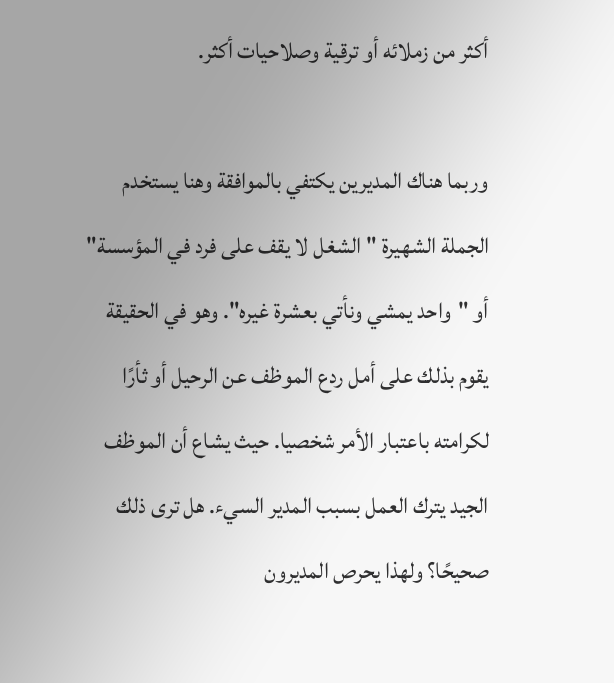أكثر من زملائه أو ترقية وصلاحيات أكثر.

وربما هناك المديرين يكتفي بالموافقة وهنا يستخدم الجملة الشهيرة "الشغل لا يقف على فرد في المؤسسة" أو "واحد يمشي ونأتي بعشرة غيره". وهو في الحقيقة يقوم بذلك على أمل ردع الموظف عن الرحيل أو ثأرًا لكرامته باعتبار الأمر شخصيا. حيث يشاع أن الموظف الجيد يترك العمل بسبب المدير السيء. هل ترى ذلك صحيحًا؟ ولهذا يحرص المديرون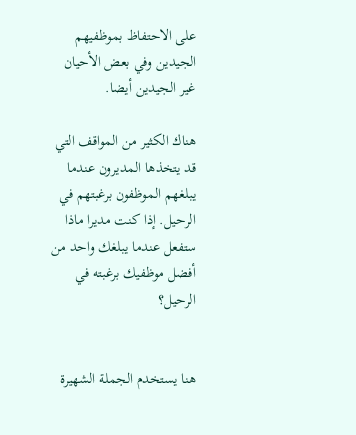على الاحتفاظ بموظفيهم الجيدين وفي بعض الأحيان غير الجيدين أيضا.

هناك الكثير من المواقف التي قد يتخذها المديرون عندما يبلغهم الموظفون برغبتهم في الرحيل. إذا كنت مديرا ماذا ستفعل عندما يبلغك واحد من أفضل موظفيك برغبته في الرحيل؟


هنا يستخدم الجملة الشهيرة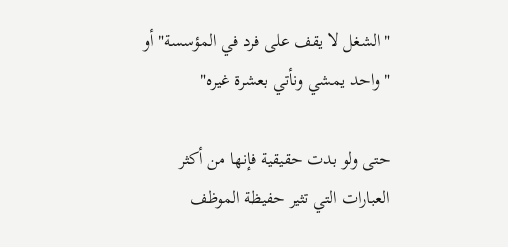"الشغل لا يقف على فرد في المؤسسة" أو "واحد يمشي ونأتي بعشرة غيره"

حتى ولو بدت حقيقية فإنها من أكثر العبارات التي تثير حفيظة الموظف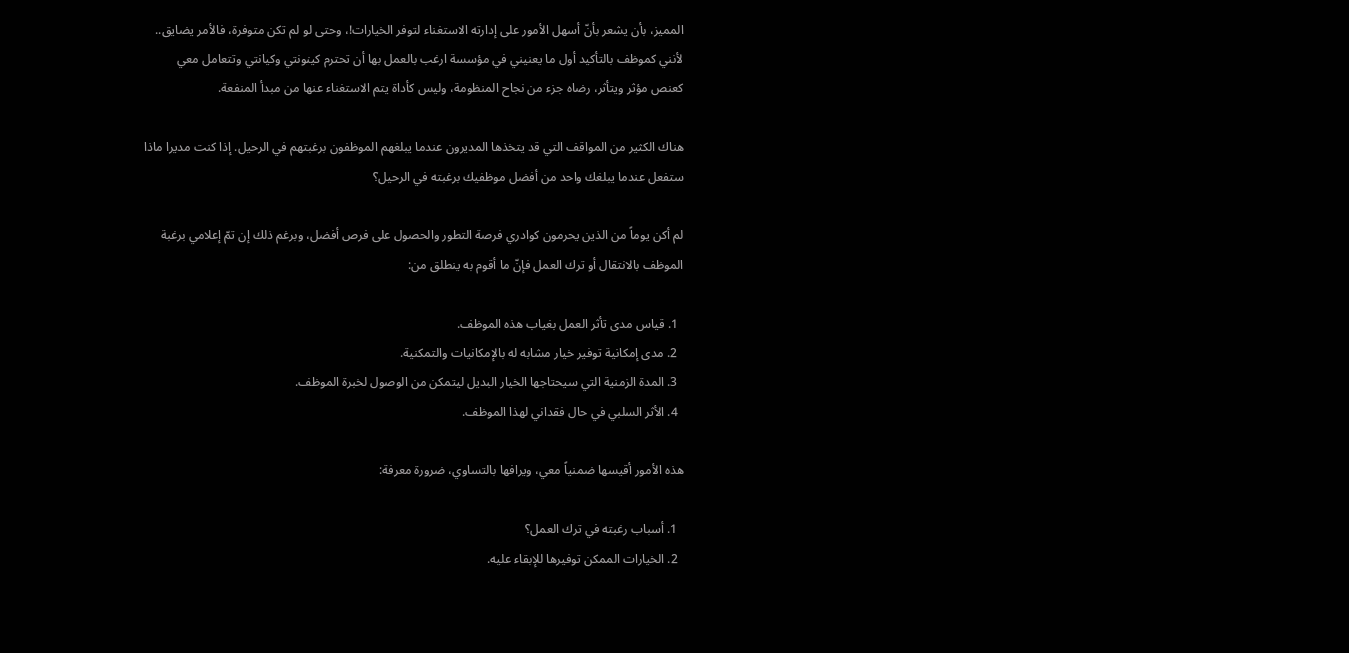المميز، بأن يشعر بأنّ أسهل الأمور على إدارته الاستغناء لتوفر الخيارات!، وحتى لو لم تكن متوفرة، فالأمر يضايق.. لأنني كموظف بالتأكيد أول ما يعنيني في مؤسسة ارغب بالعمل بها أن تحترم كينونتي وكيانتي وتتعامل معي كعنص مؤثر ويتأثر، رضاه جزء من نجاح المنظومة، وليس كأداة يتم الاستغناء عنها من مبدأ المنفعة.

هناك الكثير من المواقف التي قد يتخذها المديرون عندما يبلغهم الموظفون برغبتهم في الرحيل. إذا كنت مديرا ماذا ستفعل عندما يبلغك واحد من أفضل موظفيك برغبته في الرحيل؟

لم أكن يوماً من الذين يحرمون كوادري فرصة التطور والحصول على فرص أفضل، وبرغم ذلك إن تمّ إعلامي برغبة الموظف بالانتقال أو ترك العمل فإنّ ما أقوم به ينطلق من:

  1. قياس مدى تأثر العمل بغياب هذه الموظف.
  2. مدى إمكانية توفير خيار مشابه له بالإمكانيات والتمكنية.
  3. المدة الزمنية التي سيحتاجها الخيار البديل ليتمكن من الوصول لخبرة الموظف.
  4. الأثر السلبي في حال فقداني لهذا الموظف.

هذه الأمور أقيسها ضمنياً معي، ويرافها بالتساوي، ضرورة معرفة:

  1. أسباب رغبته في ترك العمل؟
  2. الخيارات الممكن توفيرها للإبقاء عليه.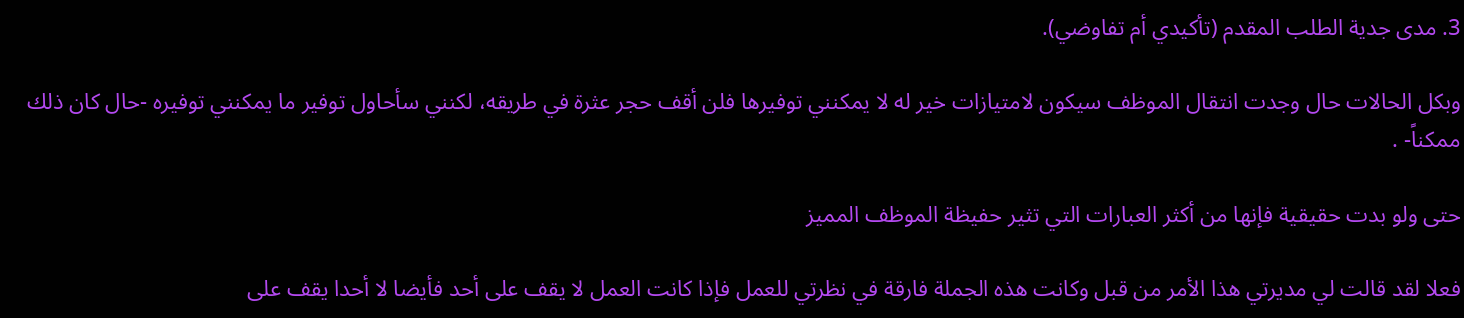3. مدى جدية الطلب المقدم (تأكيدي أم تفاوضي).

وبكل الحالات حال وجدت انتقال الموظف سيكون لامتيازات خير له لا يمكنني توفيرها فلن أقف حجر عثرة في طريقه، لكنني سأحاول توفير ما يمكنني توفيره -حال كان ذلك ممكناً- .

حتى ولو بدت حقيقية فإنها من أكثر العبارات التي تثير حفيظة الموظف المميز

فعلا لقد قالت لي مديرتي هذا الأمر من قبل وكانت هذه الجملة فارقة في نظرتي للعمل فإذا كانت العمل لا يقف على أحد فأيضا لا أحدا يقف على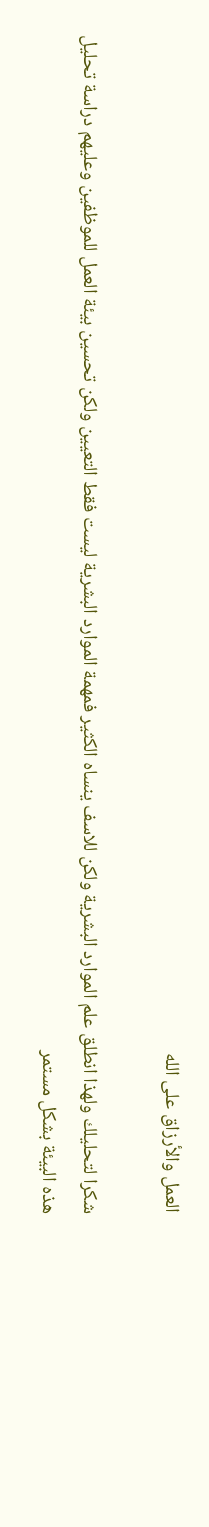العمل والأرزاق على الله

شكرا لتحليلك ولهذا انطلق علم الموارد البشرية ولكن للاسف ينساه الكثير فمهمة الموارد البشرية ليست فقط التعيين ولكن تحسين بيئة العمل للموظفين وعليهم دراسة تحليل هذه البيئة بشكل مستمر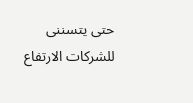حتى يتسننى للشركات الارتفاع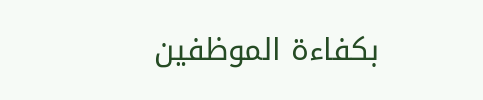بكفاءة الموظفين